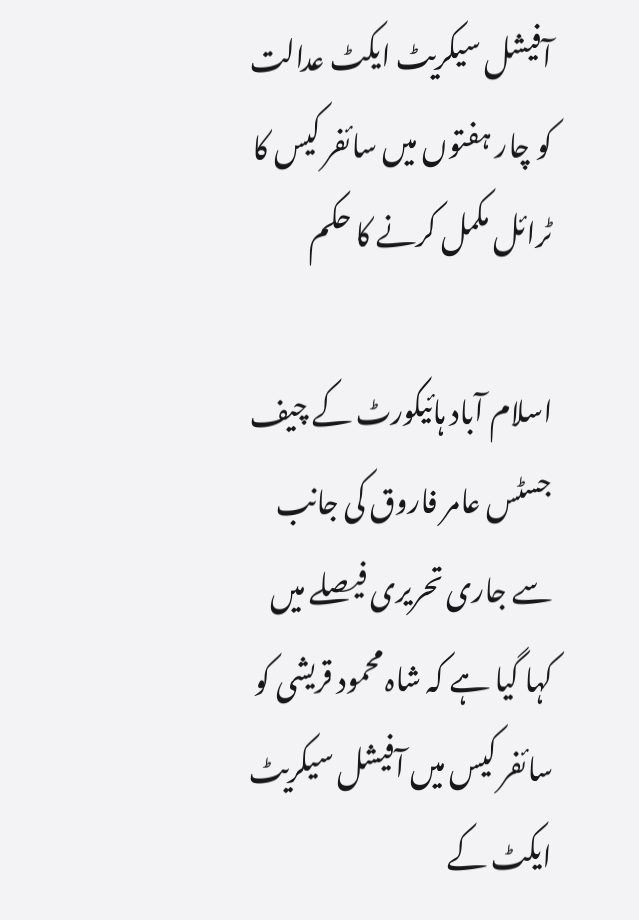آفیشل سیکریٹ ایکٹ عدالت کو چار ہفتوں میں سائفر کیس کا ٹرائل مکمل کرنے کا حکم

اسلام آباد ہائیکورٹ کے چیف جسٹس عامر فاروق کی جانب سے جاری تحریری فیصلے میں کہا گیا ہے کہ شاہ محمود قریشی کو سائفر کیس میں آفیشل سیکریٹ ایکٹ کے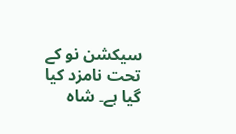سیکشن نو کے تحت نامزد کیا گیا ہے۔ شاہ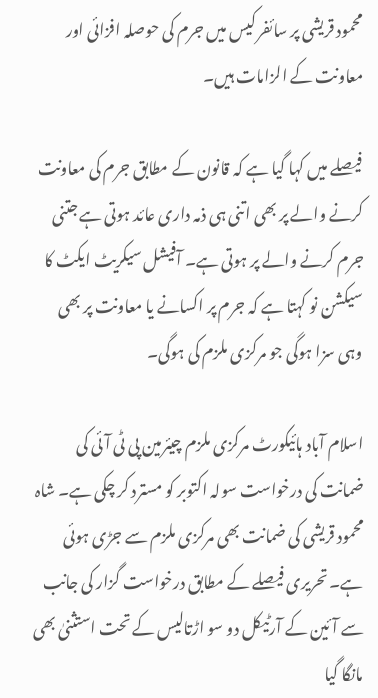محمود قریشی پر سائفر کیس میں جرم کی حوصلہ افزائی اور معاونت کے الزامات ہیں۔

فیصلے میں کہا گیا ہے کہ قانون کے مطابق جرم کی معاونت کرنے والے پر بھی اتنی ہی ذمہ داری عائد ہوتی ہے جتنی جرم کرنے والے پر ہوتی ہے۔ آفیشل سیکریٹ ایکٹ کا سیکشن نو کہتا ہے کہ جرم پر اکسانے یا معاونت پر بھی وہی سزا ہوگی جو مرکزی ملزم کی ہوگی۔

اسلام آباد ہائیکورٹ مرکزی ملزم چیئرمین پی ٹی آئی کی ضمانت کی درخواست سولہ اکتوبر کو مسترد کر چکی ہے۔ شاہ محمود قریشی کی ضمانت بھی مرکزی ملزم سے جڑی ہوئی ہے۔ تحریری فیصلے کے مطابق درخواست گزار کی جانب سے آئین کے آرٹیکل دو سو اڑتالیس کے تحت استثنیٰ بھی مانگا گیا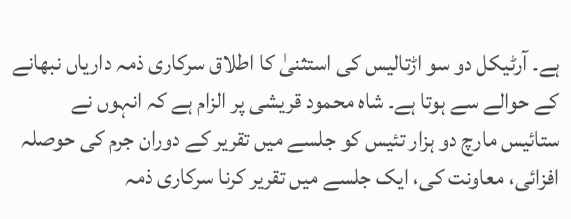ہے۔ آرٹیکل دو سو اڑتالیس کی استثنیٰ کا اطلاق سرکاری ذمہ داریاں نبھانے کے حوالے سے ہوتا ہے۔ شاہ محمود قریشی پر الزام ہے کہ انہوں نے ستائیس مارچ دو ہزار تئیس کو جلسے میں تقریر کے دوران جرم کی حوصلہ افزائی، معاونت کی، ایک جلسے میں تقریر کرنا سرکاری ذمہ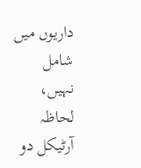داریوں میں شامل نہیں، لحاظہ آرٹیکل دو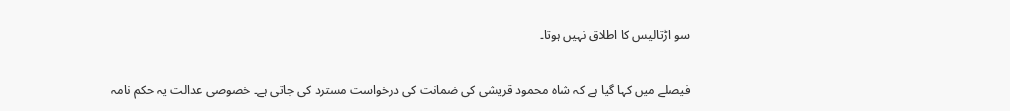سو اڑتالیس کا اطلاق نہیں ہوتا۔

فیصلے میں کہا گیا ہے کہ شاہ محمود قریشی کی ضمانت کی درخواست مسترد کی جاتی ہے۔ خصوصی عدالت یہ حکم نامہ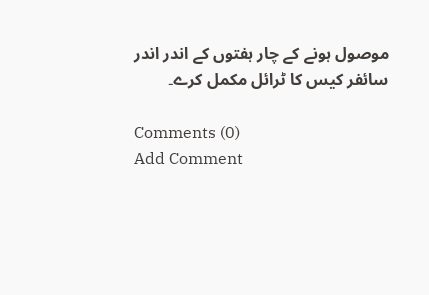موصول ہونے کے چار ہفتوں کے اندر اندر سائفر کیس کا ٹرائل مکمل کرے۔

Comments (0)
Add Comment